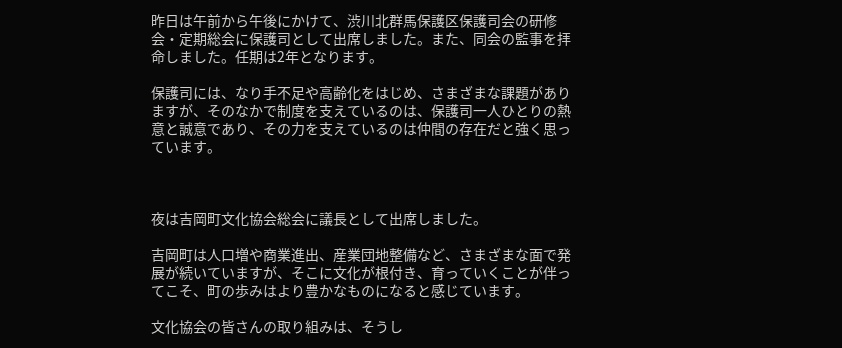昨日は午前から午後にかけて、渋川北群馬保護区保護司会の研修会・定期総会に保護司として出席しました。また、同会の監事を拝命しました。任期は2年となります。

保護司には、なり手不足や高齢化をはじめ、さまざまな課題がありますが、そのなかで制度を支えているのは、保護司一人ひとりの熱意と誠意であり、その力を支えているのは仲間の存在だと強く思っています。



夜は吉岡町文化協会総会に議長として出席しました。

吉岡町は人口増や商業進出、産業団地整備など、さまざまな面で発展が続いていますが、そこに文化が根付き、育っていくことが伴ってこそ、町の歩みはより豊かなものになると感じています。

文化協会の皆さんの取り組みは、そうし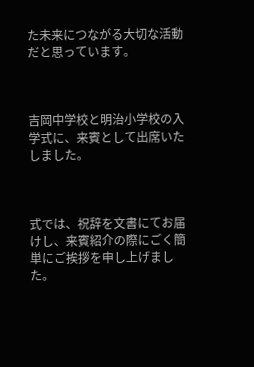た未来につながる大切な活動だと思っています。



吉岡中学校と明治小学校の入学式に、来賓として出席いたしました。



式では、祝辞を文書にてお届けし、来賓紹介の際にごく簡単にご挨拶を申し上げました。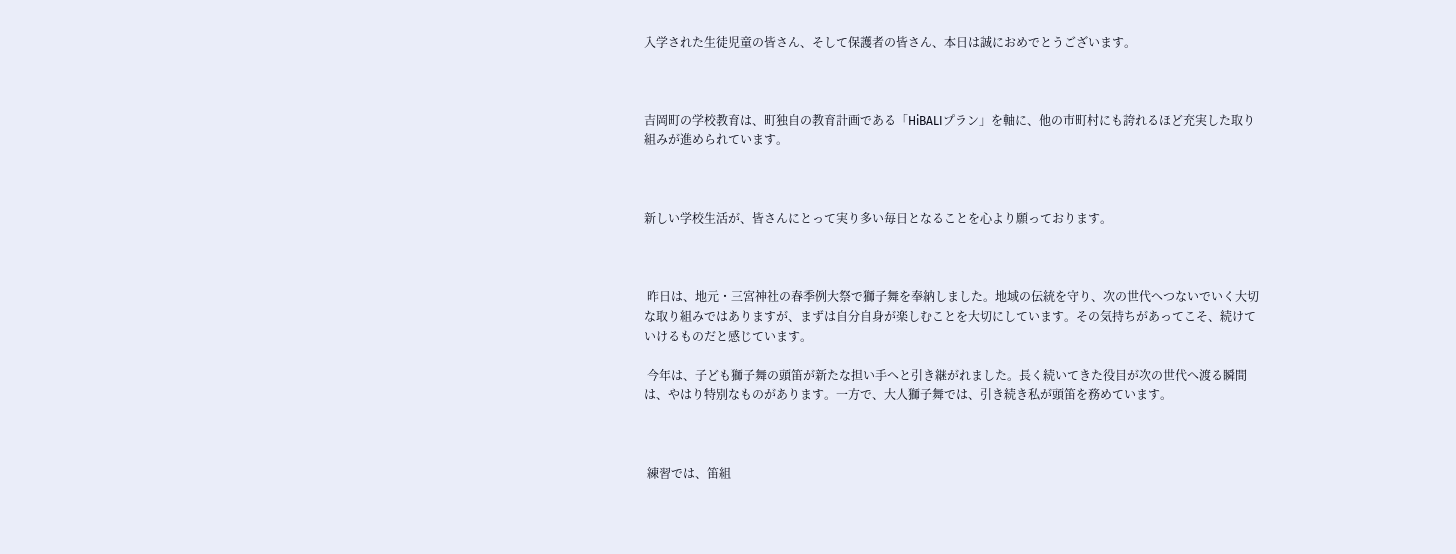入学された生徒児童の皆さん、そして保護者の皆さん、本日は誠におめでとうございます。



吉岡町の学校教育は、町独自の教育計画である「HiBALIプラン」を軸に、他の市町村にも誇れるほど充実した取り組みが進められています。



新しい学校生活が、皆さんにとって実り多い毎日となることを心より願っております。



 昨日は、地元・三宮神社の春季例大祭で獅子舞を奉納しました。地域の伝統を守り、次の世代へつないでいく大切な取り組みではありますが、まずは自分自身が楽しむことを大切にしています。その気持ちがあってこそ、続けていけるものだと感じています。

 今年は、子ども獅子舞の頭笛が新たな担い手へと引き継がれました。長く続いてきた役目が次の世代へ渡る瞬間は、やはり特別なものがあります。一方で、大人獅子舞では、引き続き私が頭笛を務めています。



 練習では、笛組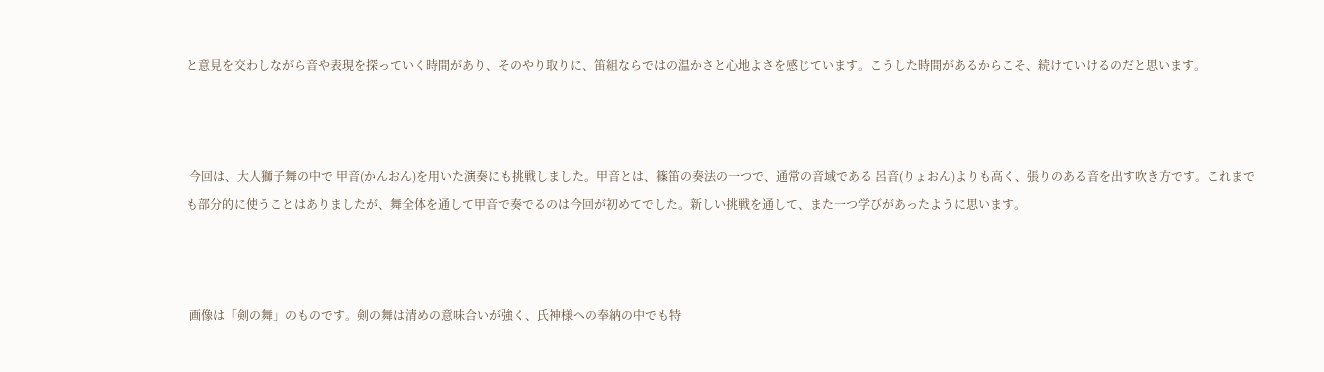と意見を交わしながら音や表現を探っていく時間があり、そのやり取りに、笛組ならではの温かさと心地よさを感じています。こうした時間があるからこそ、続けていけるのだと思います。



 今回は、大人獅子舞の中で 甲音(かんおん)を用いた演奏にも挑戦しました。甲音とは、篠笛の奏法の一つで、通常の音域である 呂音(りょおん)よりも高く、張りのある音を出す吹き方です。これまでも部分的に使うことはありましたが、舞全体を通して甲音で奏でるのは今回が初めてでした。新しい挑戦を通して、また一つ学びがあったように思います。



 画像は「剣の舞」のものです。剣の舞は清めの意味合いが強く、氏神様への奉納の中でも特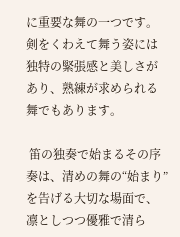に重要な舞の一つです。剣をくわえて舞う姿には独特の緊張感と美しさがあり、熟練が求められる舞でもあります。

 笛の独奏で始まるその序奏は、清めの舞の“始まり”を告げる大切な場面で、凛としつつ優雅で清ら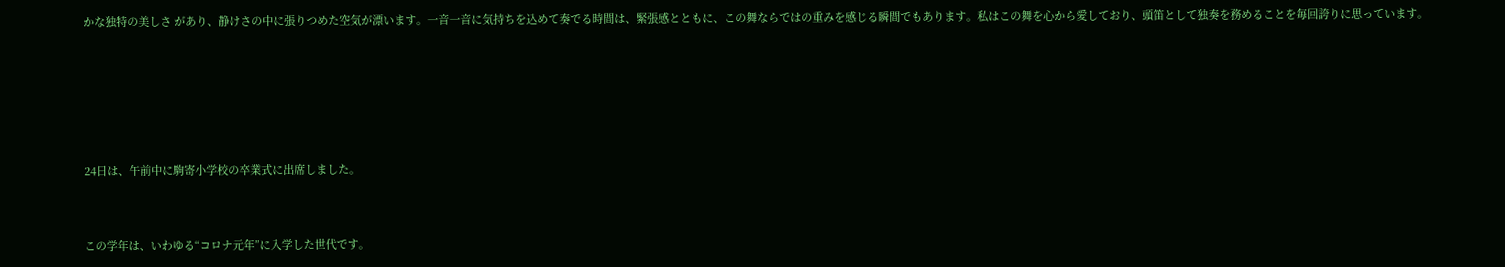かな独特の美しさ があり、静けさの中に張りつめた空気が漂います。一音一音に気持ちを込めて奏でる時間は、緊張感とともに、この舞ならではの重みを感じる瞬間でもあります。私はこの舞を心から愛しており、頭笛として独奏を務めることを毎回誇りに思っています。





24日は、午前中に駒寄小学校の卒業式に出席しました。


この学年は、いわゆる“コロナ元年”に入学した世代です。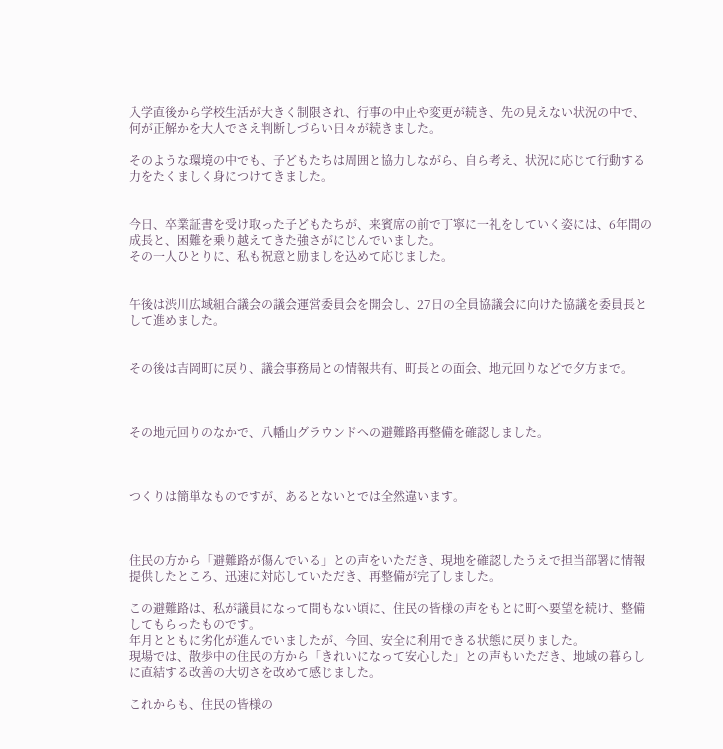入学直後から学校生活が大きく制限され、行事の中止や変更が続き、先の見えない状況の中で、何が正解かを大人でさえ判断しづらい日々が続きました。

そのような環境の中でも、子どもたちは周囲と協力しながら、自ら考え、状況に応じて行動する力をたくましく身につけてきました。


今日、卒業証書を受け取った子どもたちが、来賓席の前で丁寧に一礼をしていく姿には、6年間の成長と、困難を乗り越えてきた強さがにじんでいました。
その一人ひとりに、私も祝意と励ましを込めて応じました。


午後は渋川広域組合議会の議会運営委員会を開会し、27日の全員協議会に向けた協議を委員長として進めました。


その後は吉岡町に戻り、議会事務局との情報共有、町長との面会、地元回りなどで夕方まで。



その地元回りのなかで、八幡山グラウンドへの避難路再整備を確認しました。



つくりは簡単なものですが、あるとないとでは全然違います。



住民の方から「避難路が傷んでいる」との声をいただき、現地を確認したうえで担当部署に情報提供したところ、迅速に対応していただき、再整備が完了しました。

この避難路は、私が議員になって間もない頃に、住民の皆様の声をもとに町へ要望を続け、整備してもらったものです。
年月とともに劣化が進んでいましたが、今回、安全に利用できる状態に戻りました。
現場では、散歩中の住民の方から「きれいになって安心した」との声もいただき、地域の暮らしに直結する改善の大切さを改めて感じました。

これからも、住民の皆様の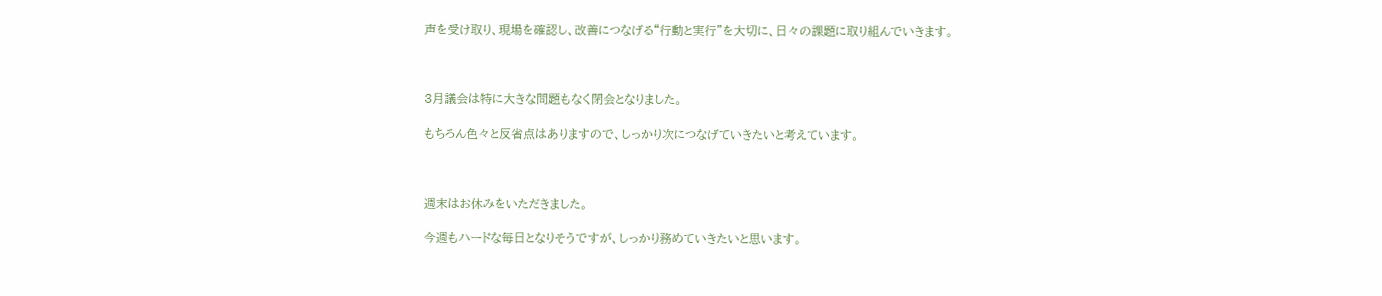声を受け取り、現場を確認し、改善につなげる“行動と実行”を大切に、日々の課題に取り組んでいきます。



3月議会は特に大きな問題もなく閉会となりました。

もちろん色々と反省点はありますので、しっかり次につなげていきたいと考えています。



週末はお休みをいただきました。

今週もハードな毎日となりそうですが、しっかり務めていきたいと思います。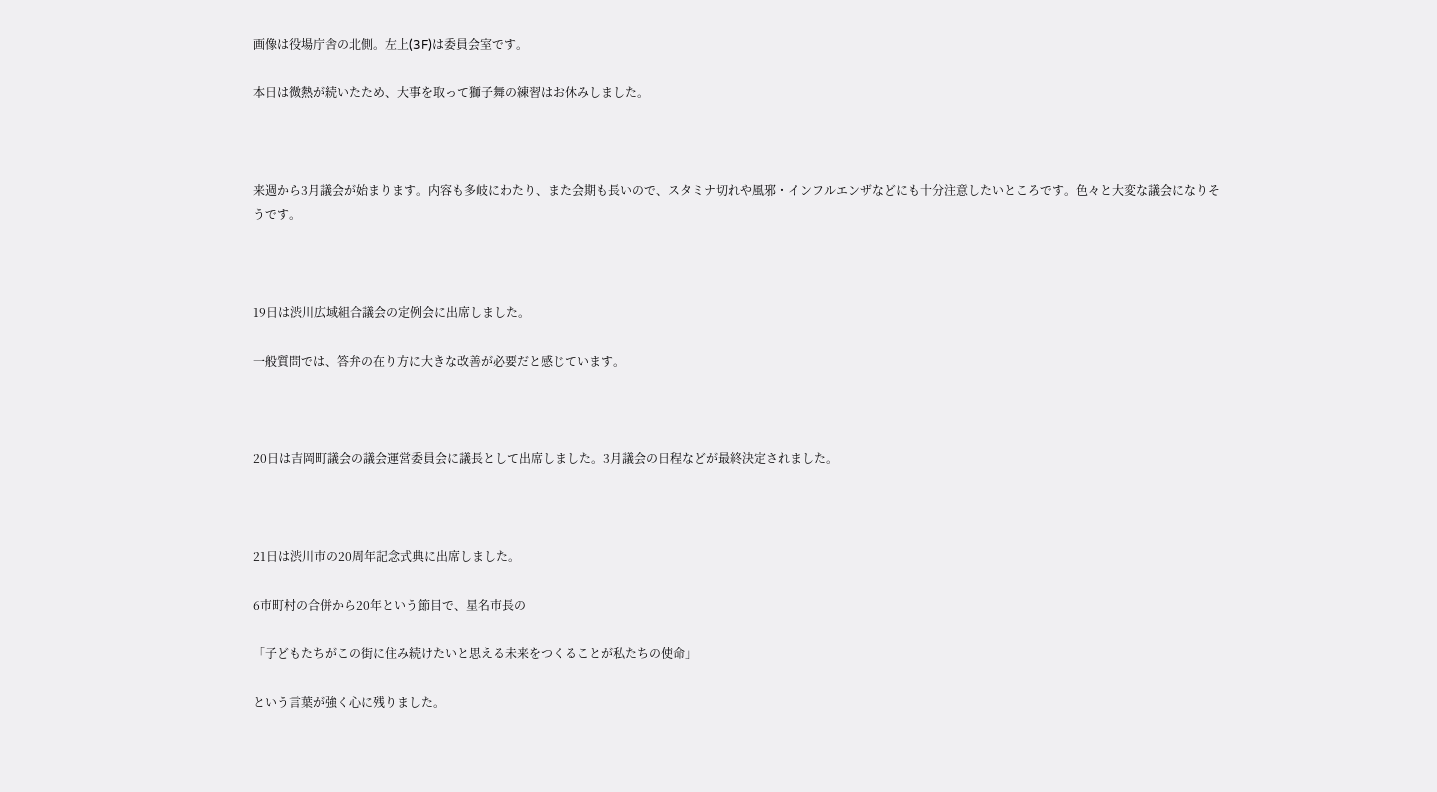画像は役場庁舎の北側。左上(3F)は委員会室です。

本日は微熱が続いたため、大事を取って獅子舞の練習はお休みしました。



来週から3月議会が始まります。内容も多岐にわたり、また会期も長いので、スタミナ切れや風邪・インフルエンザなどにも十分注意したいところです。色々と大変な議会になりそうです。



19日は渋川広域組合議会の定例会に出席しました。

一般質問では、答弁の在り方に大きな改善が必要だと感じています。



20日は吉岡町議会の議会運営委員会に議長として出席しました。3月議会の日程などが最終決定されました。



21日は渋川市の20周年記念式典に出席しました。

6市町村の合併から20年という節目で、星名市長の

「子どもたちがこの街に住み続けたいと思える未来をつくることが私たちの使命」

という言葉が強く心に残りました。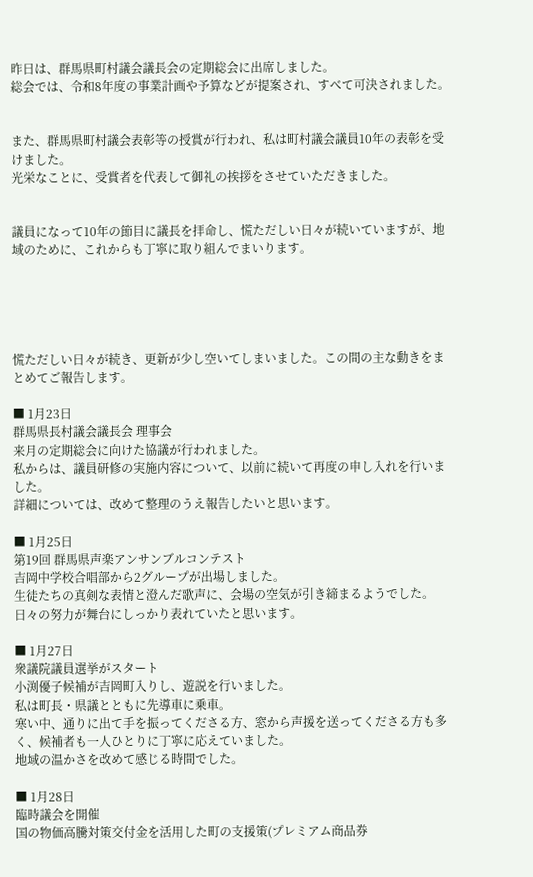昨日は、群馬県町村議会議長会の定期総会に出席しました。
総会では、令和8年度の事業計画や予算などが提案され、すべて可決されました。


また、群馬県町村議会表彰等の授賞が行われ、私は町村議会議員10年の表彰を受けました。
光栄なことに、受賞者を代表して御礼の挨拶をさせていただきました。


議員になって10年の節目に議長を拝命し、慌ただしい日々が続いていますが、地域のために、これからも丁寧に取り組んでまいります。





慌ただしい日々が続き、更新が少し空いてしまいました。この間の主な動きをまとめてご報告します。

■ 1月23日
群馬県長村議会議長会 理事会
来月の定期総会に向けた協議が行われました。
私からは、議員研修の実施内容について、以前に続いて再度の申し入れを行いました。
詳細については、改めて整理のうえ報告したいと思います。

■ 1月25日
第19回 群馬県声楽アンサンブルコンテスト
吉岡中学校合唱部から2グループが出場しました。
生徒たちの真剣な表情と澄んだ歌声に、会場の空気が引き締まるようでした。
日々の努力が舞台にしっかり表れていたと思います。

■ 1月27日
衆議院議員選挙がスタート
小渕優子候補が吉岡町入りし、遊説を行いました。
私は町長・県議とともに先導車に乗車。
寒い中、通りに出て手を振ってくださる方、窓から声援を送ってくださる方も多く、候補者も一人ひとりに丁寧に応えていました。
地域の温かさを改めて感じる時間でした。

■ 1月28日
臨時議会を開催
国の物価高騰対策交付金を活用した町の支援策(プレミアム商品券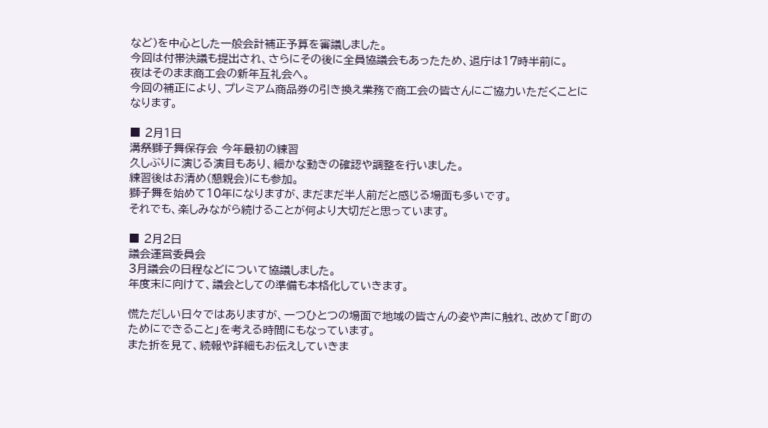など)を中心とした一般会計補正予算を審議しました。
今回は付帯決議も提出され、さらにその後に全員協議会もあったため、退庁は17時半前に。
夜はそのまま商工会の新年互礼会へ。
今回の補正により、プレミアム商品券の引き換え業務で商工会の皆さんにご協力いただくことになります。

■ 2月1日
溝祭獅子舞保存会 今年最初の練習
久しぶりに演じる演目もあり、細かな動きの確認や調整を行いました。
練習後はお清め(懇親会)にも参加。
獅子舞を始めて10年になりますが、まだまだ半人前だと感じる場面も多いです。
それでも、楽しみながら続けることが何より大切だと思っています。

■ 2月2日
議会運営委員会
3月議会の日程などについて協議しました。
年度末に向けて、議会としての準備も本格化していきます。

慌ただしい日々ではありますが、一つひとつの場面で地域の皆さんの姿や声に触れ、改めて「町のためにできること」を考える時間にもなっています。
また折を見て、続報や詳細もお伝えしていきま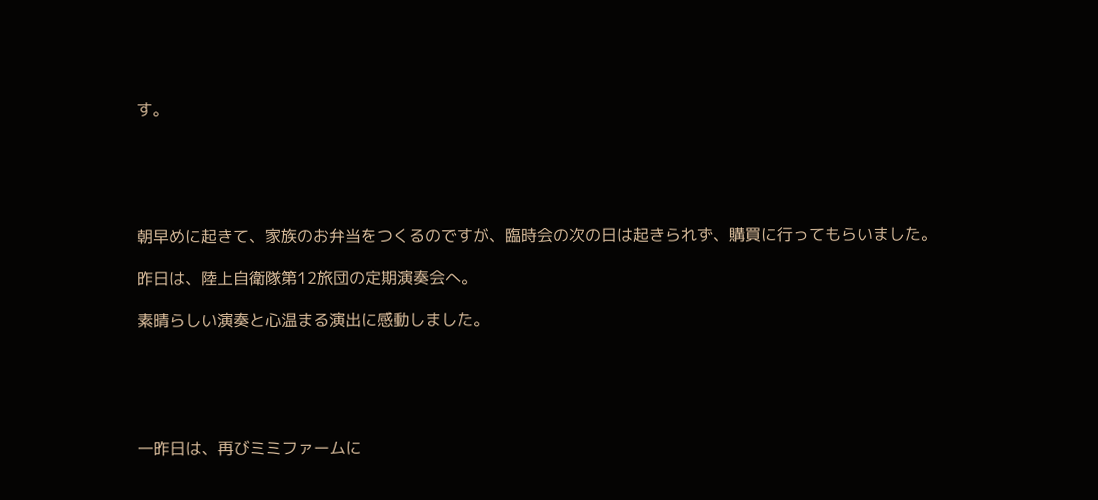す。





朝早めに起きて、家族のお弁当をつくるのですが、臨時会の次の日は起きられず、購買に行ってもらいました。

昨日は、陸上自衛隊第12旅団の定期演奏会へ。

素晴らしい演奏と心温まる演出に感動しました。





一昨日は、再びミミファームに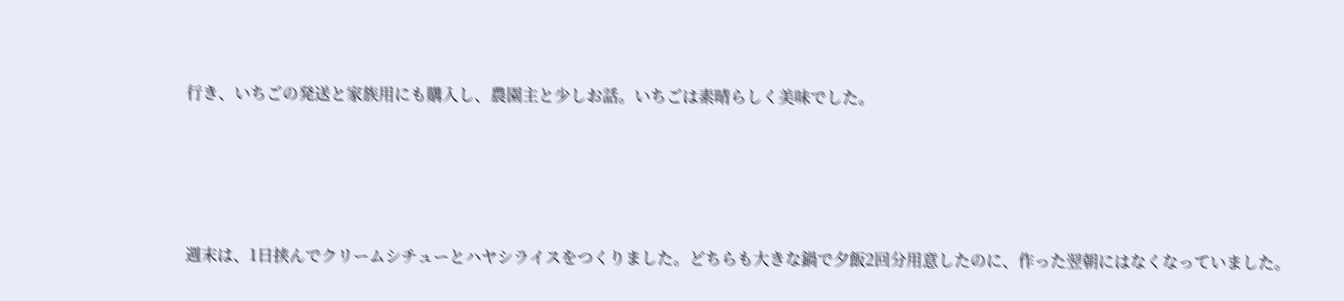行き、いちごの発送と家族用にも購入し、農園主と少しお話。いちごは素晴らしく美味でした。





週末は、1日挟んでクリームシチューとハヤシライスをつくりました。どちらも大きな鍋で夕飯2回分用意したのに、作った翌朝にはなくなっていました。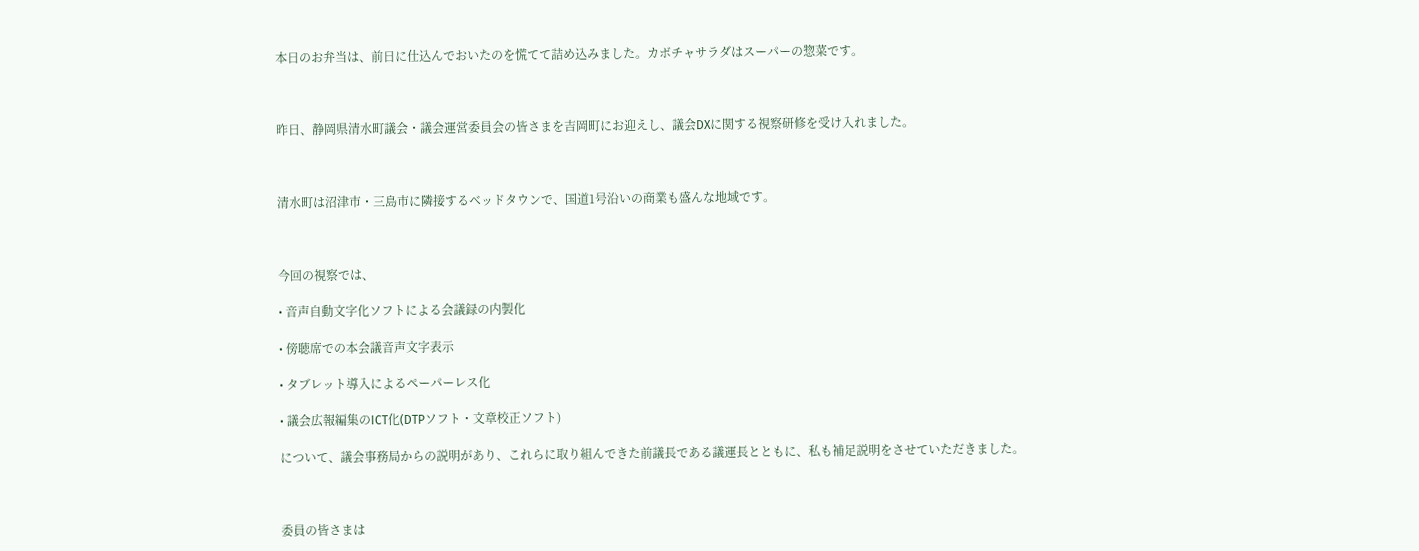本日のお弁当は、前日に仕込んでおいたのを慌てて詰め込みました。カボチャサラダはスーパーの惣菜です。



昨日、静岡県清水町議会・議会運営委員会の皆さまを吉岡町にお迎えし、議会DXに関する視察研修を受け入れました。



清水町は沼津市・三島市に隣接するベッドタウンで、国道1号沿いの商業も盛んな地域です。



今回の視察では、

• 音声自動文字化ソフトによる会議録の内製化

• 傍聴席での本会議音声文字表示

• タブレット導入によるペーパーレス化

• 議会広報編集のICT化(DTPソフト・文章校正ソフト)

について、議会事務局からの説明があり、これらに取り組んできた前議長である議運長とともに、私も補足説明をさせていただきました。



委員の皆さまは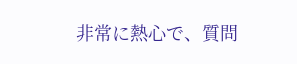非常に熱心で、質問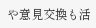や意見交換も活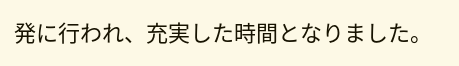発に行われ、充実した時間となりました。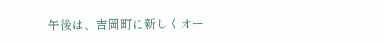午後は、吉岡町に新しくオー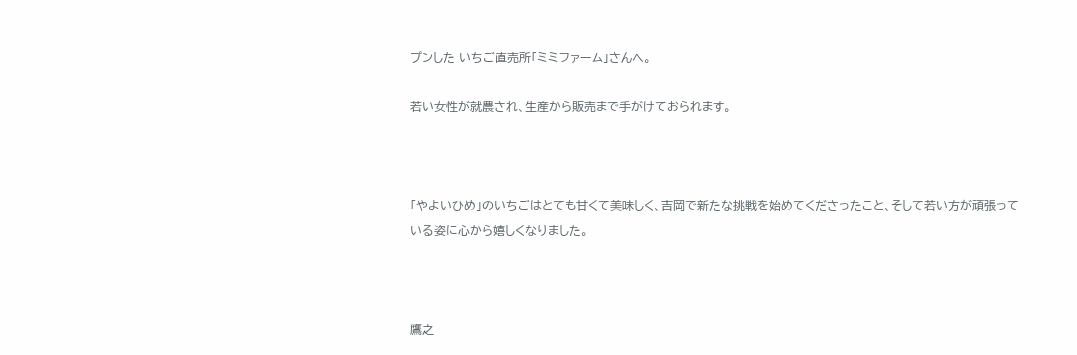プンした いちご直売所「ミミファーム」さんへ。

若い女性が就農され、生産から販売まで手がけておられます。



「やよいひめ」のいちごはとても甘くて美味しく、吉岡で新たな挑戦を始めてくださったこと、そして若い方が頑張っている姿に心から嬉しくなりました。



鷹之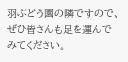羽ぶどう園の隣ですので、ぜひ皆さんも足を運んでみてください。